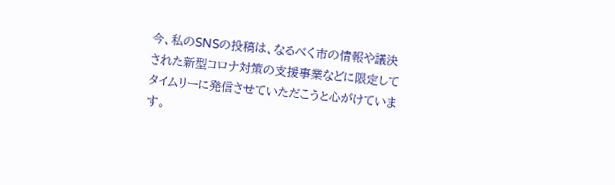今、私のSNSの投稿は、なるべく市の情報や議決された新型コロナ対策の支援事業などに限定してタイムリーに発信させていただこうと心がけています。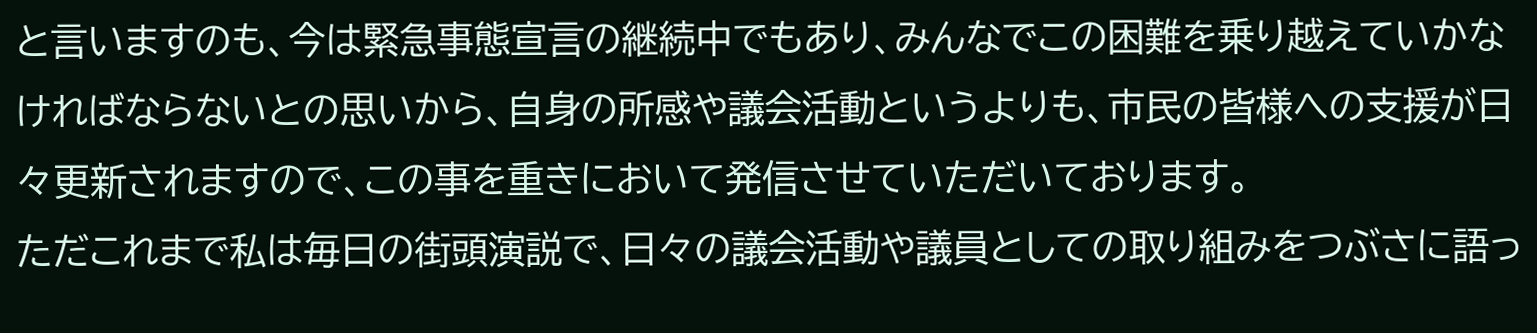と言いますのも、今は緊急事態宣言の継続中でもあり、みんなでこの困難を乗り越えていかなければならないとの思いから、自身の所感や議会活動というよりも、市民の皆様への支援が日々更新されますので、この事を重きにおいて発信させていただいております。
ただこれまで私は毎日の街頭演説で、日々の議会活動や議員としての取り組みをつぶさに語っ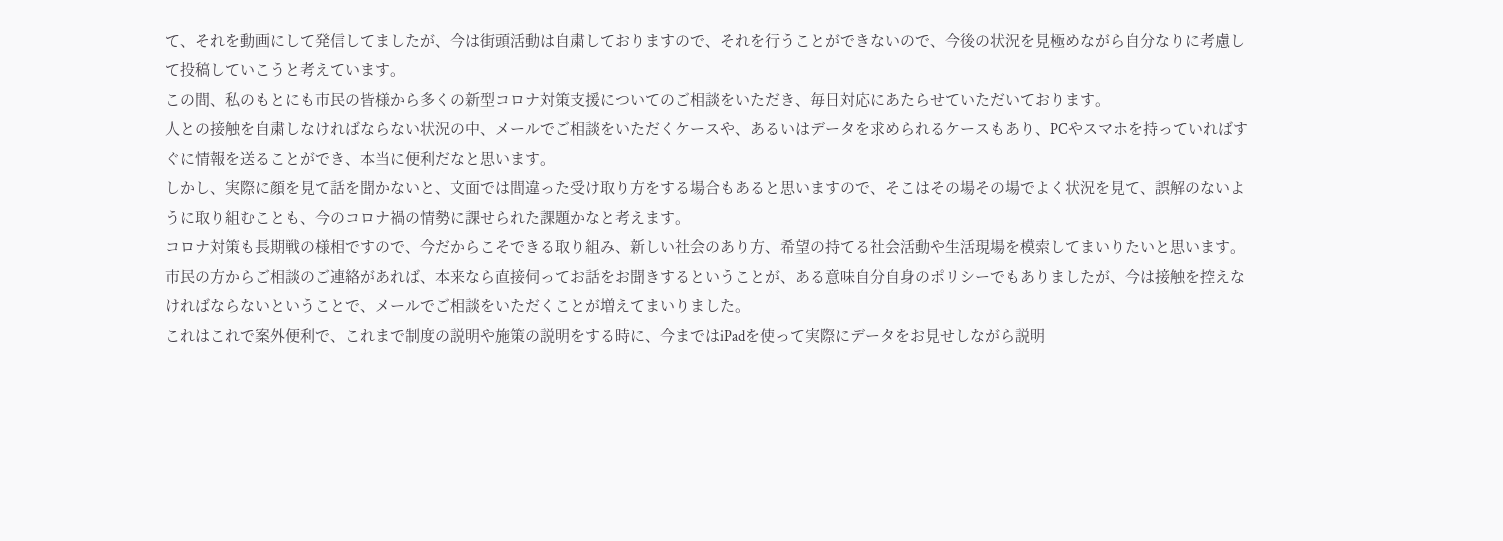て、それを動画にして発信してましたが、今は街頭活動は自粛しておりますので、それを行うことができないので、今後の状況を見極めながら自分なりに考慮して投稿していこうと考えています。
この間、私のもとにも市民の皆様から多くの新型コロナ対策支援についてのご相談をいただき、毎日対応にあたらせていただいております。
人との接触を自粛しなければならない状況の中、メールでご相談をいただくケースや、あるいはデータを求められるケースもあり、PCやスマホを持っていればすぐに情報を送ることができ、本当に便利だなと思います。
しかし、実際に顔を見て話を聞かないと、文面では間違った受け取り方をする場合もあると思いますので、そこはその場その場でよく状況を見て、誤解のないように取り組むことも、今のコロナ禍の情勢に課せられた課題かなと考えます。
コロナ対策も長期戦の様相ですので、今だからこそできる取り組み、新しい社会のあり方、希望の持てる社会活動や生活現場を模索してまいりたいと思います。
市民の方からご相談のご連絡があれば、本来なら直接伺ってお話をお聞きするということが、ある意味自分自身のポリシーでもありましたが、今は接触を控えなければならないということで、メールでご相談をいただくことが増えてまいりました。
これはこれで案外便利で、これまで制度の説明や施策の説明をする時に、今まではiPadを使って実際にデータをお見せしながら説明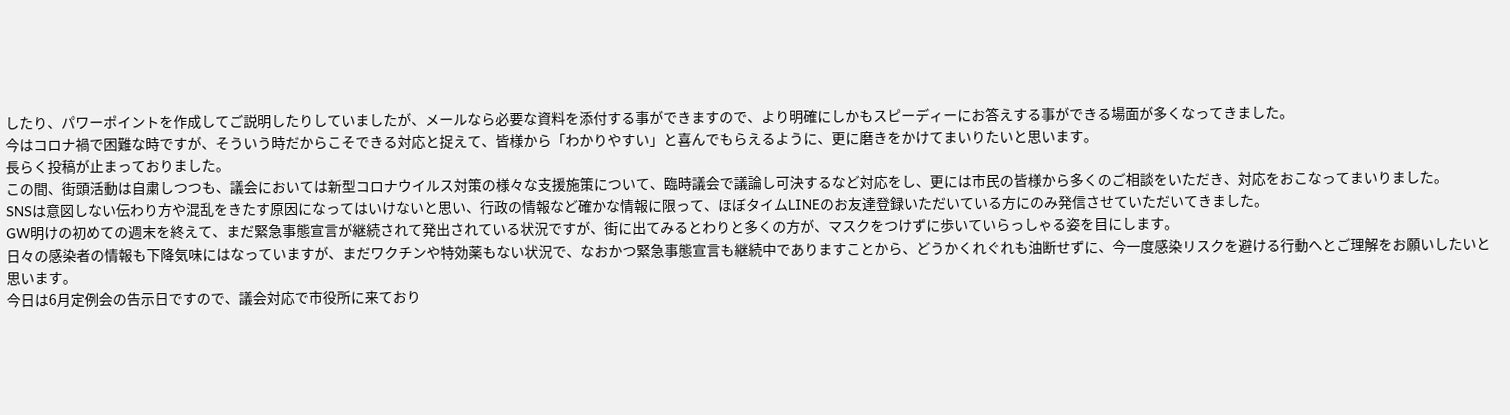したり、パワーポイントを作成してご説明したりしていましたが、メールなら必要な資料を添付する事ができますので、より明確にしかもスピーディーにお答えする事ができる場面が多くなってきました。
今はコロナ禍で困難な時ですが、そういう時だからこそできる対応と捉えて、皆様から「わかりやすい」と喜んでもらえるように、更に磨きをかけてまいりたいと思います。
長らく投稿が止まっておりました。
この間、街頭活動は自粛しつつも、議会においては新型コロナウイルス対策の様々な支援施策について、臨時議会で議論し可決するなど対応をし、更には市民の皆様から多くのご相談をいただき、対応をおこなってまいりました。
SNSは意図しない伝わり方や混乱をきたす原因になってはいけないと思い、行政の情報など確かな情報に限って、ほぼタイムLINEのお友達登録いただいている方にのみ発信させていただいてきました。
GW明けの初めての週末を終えて、まだ緊急事態宣言が継続されて発出されている状況ですが、街に出てみるとわりと多くの方が、マスクをつけずに歩いていらっしゃる姿を目にします。
日々の感染者の情報も下降気味にはなっていますが、まだワクチンや特効薬もない状況で、なおかつ緊急事態宣言も継続中でありますことから、どうかくれぐれも油断せずに、今一度感染リスクを避ける行動へとご理解をお願いしたいと思います。
今日は6月定例会の告示日ですので、議会対応で市役所に来ており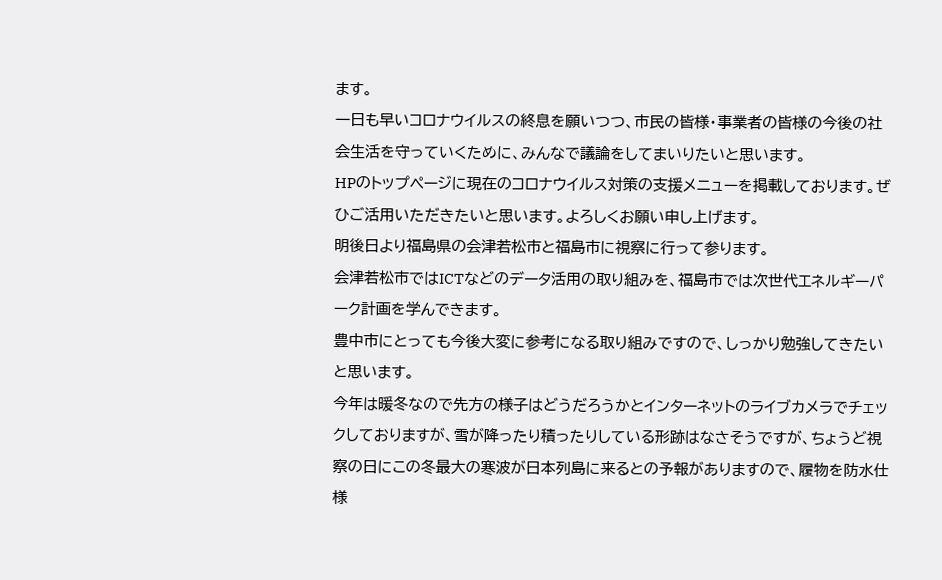ます。
一日も早いコロナウイルスの終息を願いつつ、市民の皆様・事業者の皆様の今後の社会生活を守っていくために、みんなで議論をしてまいりたいと思います。
HPのトップページに現在のコロナウイルス対策の支援メニューを掲載しております。ぜひご活用いただきたいと思います。よろしくお願い申し上げます。
明後日より福島県の会津若松市と福島市に視察に行って参ります。
会津若松市ではICTなどのデータ活用の取り組みを、福島市では次世代エネルギーパーク計画を学んできます。
豊中市にとっても今後大変に参考になる取り組みですので、しっかり勉強してきたいと思います。
今年は暖冬なので先方の様子はどうだろうかとインターネットのライブカメラでチェックしておりますが、雪が降ったり積ったりしている形跡はなさそうですが、ちょうど視察の日にこの冬最大の寒波が日本列島に来るとの予報がありますので、履物を防水仕様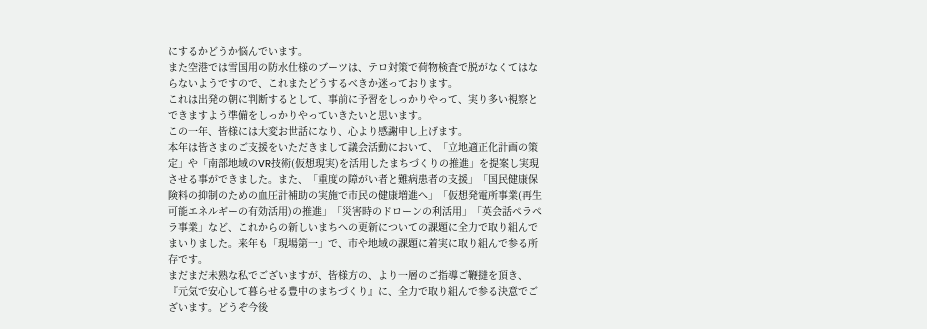にするかどうか悩んでいます。
また空港では雪国用の防水仕様のブーツは、テロ対策で荷物検査で脱がなくてはならないようですので、これまたどうするべきか迷っております。
これは出発の朝に判断するとして、事前に予習をしっかりやって、実り多い視察とできますよう準備をしっかりやっていきたいと思います。
この一年、皆様には大変お世話になり、心より感謝申し上げます。
本年は皆さまのご支援をいただきまして議会活動において、「立地適正化計画の策定」や「南部地域のVR技術(仮想現実)を活用したまちづくりの推進」を提案し実現させる事ができました。また、「重度の障がい者と難病患者の支援」「国民健康保険料の抑制のための血圧計補助の実施で市民の健康増進へ」「仮想発電所事業(再生可能エネルギーの有効活用)の推進」「災害時のドローンの利活用」「英会話ペラペラ事業」など、これからの新しいまちへの更新についての課題に全力で取り組んでまいりました。来年も「現場第一」で、市や地域の課題に着実に取り組んで参る所存です。
まだまだ未熟な私でございますが、皆様方の、より一層のご指導ご鞭撻を頂き、『元気で安心して暮らせる豊中のまちづくり』に、全力で取り組んで参る決意でございます。どうぞ今後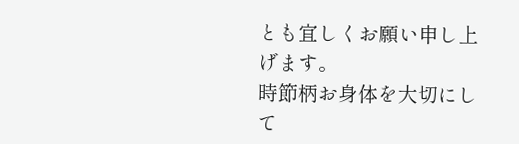とも宜しくお願い申し上げます。
時節柄お身体を大切にして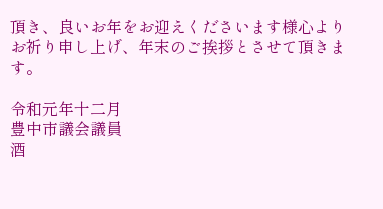頂き、良いお年をお迎えくださいます様心よりお祈り申し上げ、年末のご挨拶とさせて頂きます。

令和元年十二月
豊中市議会議員
酒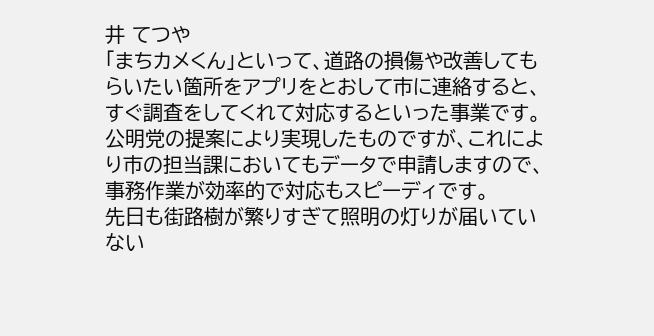井 てつや
「まちカメくん」といって、道路の損傷や改善してもらいたい箇所をアプリをとおして市に連絡すると、すぐ調査をしてくれて対応するといった事業です。公明党の提案により実現したものですが、これにより市の担当課においてもデータで申請しますので、事務作業が効率的で対応もスピーディです。
先日も街路樹が繁りすぎて照明の灯りが届いていない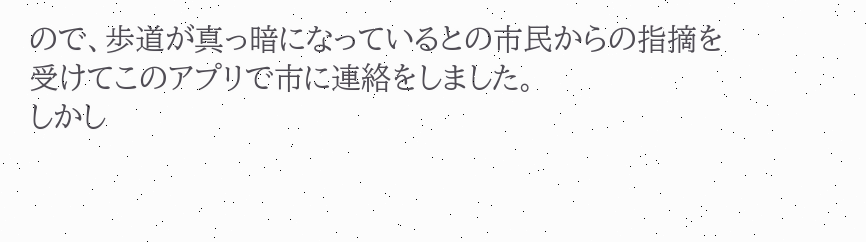ので、歩道が真っ暗になっているとの市民からの指摘を受けてこのアプリで市に連絡をしました。
しかし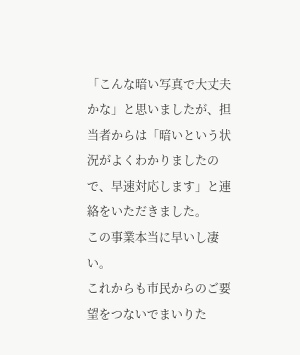「こんな暗い写真で大丈夫かな」と思いましたが、担当者からは「暗いという状況がよくわかりましたので、早速対応します」と連絡をいただきました。
この事業本当に早いし凄い。
これからも市民からのご要望をつないでまいりた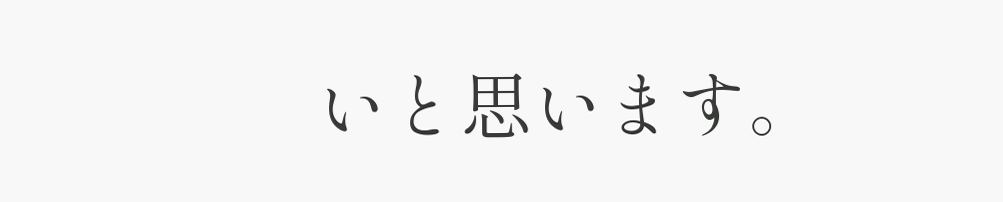いと思います。